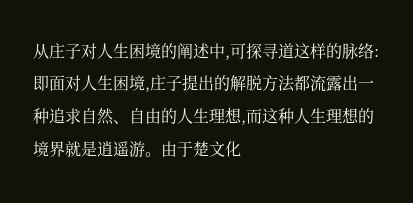从庄子对人生困境的阐述中,可探寻道这样的脉络:即面对人生困境,庄子提出的解脱方法都流露出一种追求自然、自由的人生理想,而这种人生理想的境界就是逍遥游。由于楚文化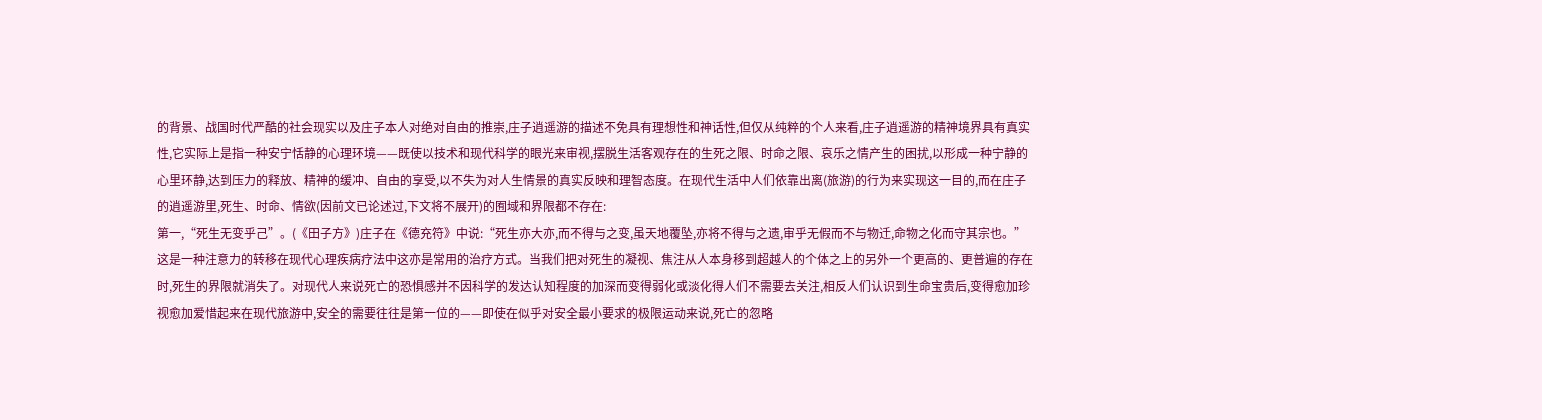的背景、战国时代严酷的社会现实以及庄子本人对绝对自由的推崇,庄子逍遥游的描述不免具有理想性和神话性,但仅从纯粹的个人来看,庄子逍遥游的精神境界具有真实性,它实际上是指一种安宁恬静的心理环境——既使以技术和现代科学的眼光来审视,摆脱生活客观存在的生死之限、时命之限、哀乐之情产生的困扰,以形成一种宁静的心里环静,达到压力的释放、精神的缓冲、自由的享受,以不失为对人生情景的真实反映和理智态度。在现代生活中人们依靠出离(旅游)的行为来实现这一目的,而在庄子的逍遥游里,死生、时命、情欲(因前文已论述过,下文将不展开)的囿域和界限都不存在:
第一,“死生无变乎己”。(《田子方》)庄子在《德充符》中说:“死生亦大亦,而不得与之变,虽天地覆坠,亦将不得与之遗,审乎无假而不与物迁,命物之化而守其宗也。”这是一种注意力的转移在现代心理疾病疗法中这亦是常用的治疗方式。当我们把对死生的凝视、焦注从人本身移到超越人的个体之上的另外一个更高的、更普遍的存在时,死生的界限就消失了。对现代人来说死亡的恐惧感并不因科学的发达认知程度的加深而变得弱化或淡化得人们不需要去关注,相反人们认识到生命宝贵后,变得愈加珍视愈加爱惜起来在现代旅游中,安全的需要往往是第一位的——即使在似乎对安全最小要求的极限运动来说,死亡的忽略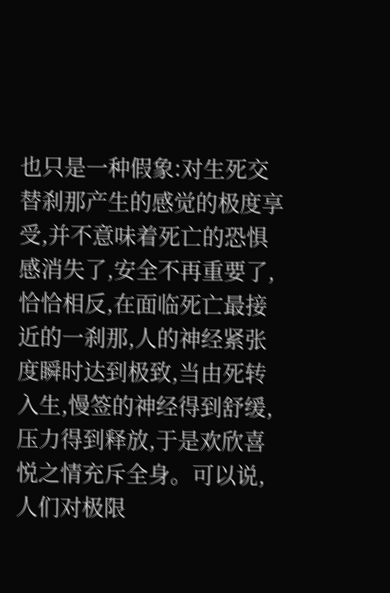也只是一种假象:对生死交替刹那产生的感觉的极度享受,并不意味着死亡的恐惧感消失了,安全不再重要了,恰恰相反,在面临死亡最接近的一刹那,人的神经紧张度瞬时达到极致,当由死转入生,慢签的神经得到舒缓,压力得到释放,于是欢欣喜悦之情充斥全身。可以说,人们对极限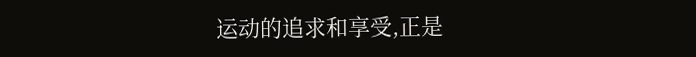运动的追求和享受,正是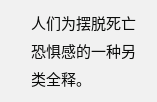人们为摆脱死亡恐惧感的一种另类全释。